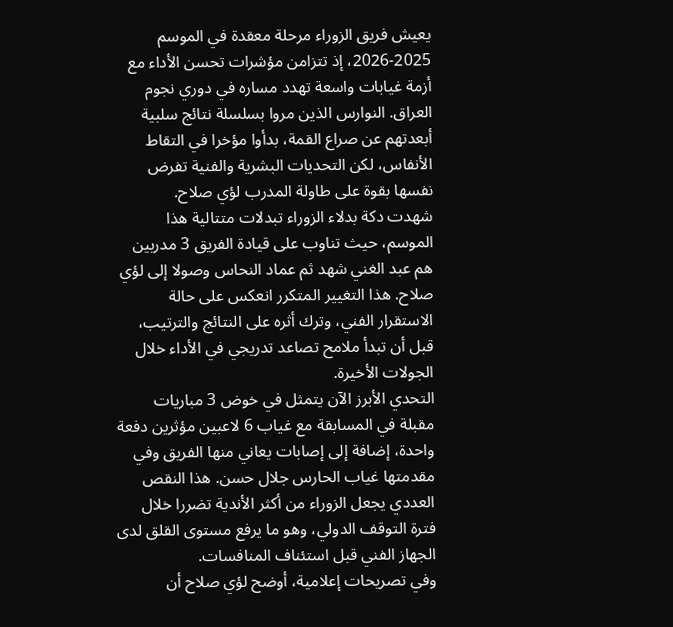يعيش فريق الزوراء مرحلة معقدة في الموسم 2025-2026، إذ تتزامن مؤشرات تحسن الأداء مع أزمة غيابات واسعة تهدد مساره في دوري نجوم العراق. النوارس الذين مروا بسلسلة نتائج سلبية أبعدتهم عن صراع القمة، بدأوا مؤخرا في التقاط الأنفاس، لكن التحديات البشرية والفنية تفرض نفسها بقوة على طاولة المدرب لؤي صلاح.
شهدت دكة بدلاء الزوراء تبدلات متتالية هذا الموسم، حيث تناوب على قيادة الفريق 3 مدربين هم عبد الغني شهد ثم عماد النحاس وصولا إلى لؤي صلاح. هذا التغيير المتكرر انعكس على حالة الاستقرار الفني، وترك أثره على النتائج والترتيب، قبل أن تبدأ ملامح تصاعد تدريجي في الأداء خلال الجولات الأخيرة.
التحدي الأبرز الآن يتمثل في خوض 3 مباريات مقبلة في المسابقة مع غياب 6 لاعبين مؤثرين دفعة واحدة، إضافة إلى إصابات يعاني منها الفريق وفي مقدمتها غياب الحارس جلال حسن. هذا النقص العددي يجعل الزوراء من أكثر الأندية تضررا خلال فترة التوقف الدولي، وهو ما يرفع مستوى القلق لدى الجهاز الفني قبل استئناف المنافسات.
وفي تصريحات إعلامية، أوضح لؤي صلاح أن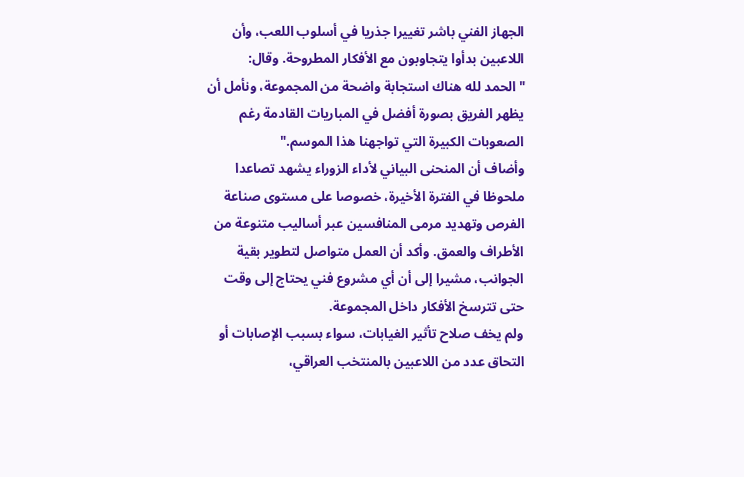الجهاز الفني باشر تغييرا جذريا في أسلوب اللعب، وأن اللاعبين بدأوا يتجاوبون مع الأفكار المطروحة. وقال: "الحمد لله هناك استجابة واضحة من المجموعة، ونأمل أن يظهر الفريق بصورة أفضل في المباريات القادمة رغم الصعوبات الكبيرة التي تواجهنا هذا الموسم."
وأضاف أن المنحنى البياني لأداء الزوراء يشهد تصاعدا ملحوظا في الفترة الأخيرة، خصوصا على مستوى صناعة الفرص وتهديد مرمى المنافسين عبر أساليب متنوعة من الأطراف والعمق. وأكد أن العمل متواصل لتطوير بقية الجوانب، مشيرا إلى أن أي مشروع فني يحتاج إلى وقت حتى تترسخ الأفكار داخل المجموعة.
ولم يخف صلاح تأثير الغيابات، سواء بسبب الإصابات أو التحاق عدد من اللاعبين بالمنتخب العراقي،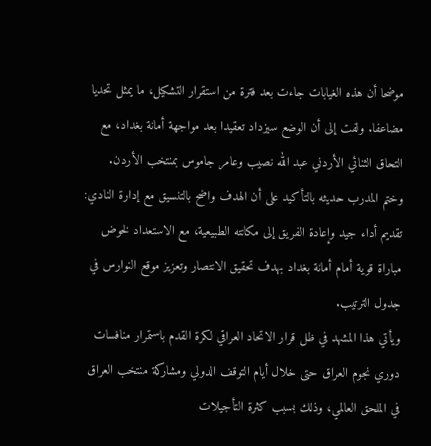موضحا أن هذه الغيابات جاءت بعد فترة من استقرار التشكيل، ما يمثل تحديا مضاعفا. ولفت إلى أن الوضع سيزداد تعقيدا بعد مواجهة أمانة بغداد، مع التحاق الثنائي الأردني عبد الله نصيب وعامر جاموس بمنتخب الأردن.
وختم المدرب حديثه بالتأكيد على أن الهدف واضح بالتنسيق مع إدارة النادي: تقديم أداء جيد وإعادة الفريق إلى مكانته الطبيعية، مع الاستعداد لخوض مباراة قوية أمام أمانة بغداد بهدف تحقيق الانتصار وتعزيز موقع النوارس في جدول الترتيب.
ويأتي هذا المشهد في ظل قرار الاتحاد العراقي لكرة القدم باستمرار منافسات دوري نجوم العراق حتى خلال أيام التوقف الدولي ومشاركة منتخب العراق في الملحق العالمي، وذلك بسبب كثرة التأجيلات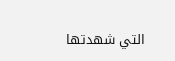التي شهدتها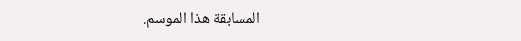المسابقة هذا الموسم.